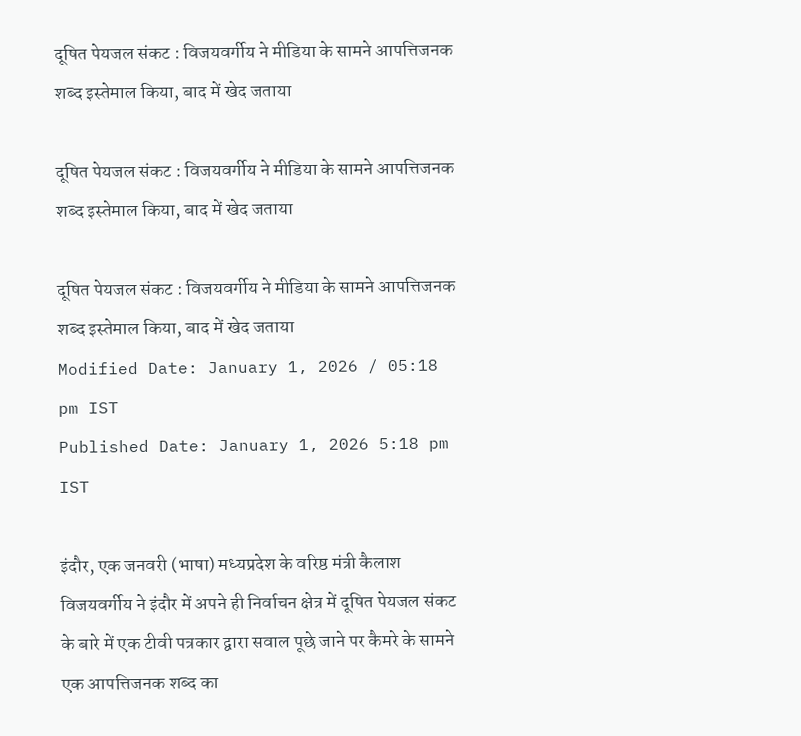दूषित पेयजल संकट : विजयवर्गीय ने मीडिया के सामने आपत्तिजनक शब्द इस्तेमाल किया, बाद में खेद जताया

दूषित पेयजल संकट : विजयवर्गीय ने मीडिया के सामने आपत्तिजनक शब्द इस्तेमाल किया, बाद में खेद जताया

दूषित पेयजल संकट : विजयवर्गीय ने मीडिया के सामने आपत्तिजनक शब्द इस्तेमाल किया, बाद में खेद जताया
Modified Date: January 1, 2026 / 05:18 pm IST
Published Date: January 1, 2026 5:18 pm IST

इंदौर, एक जनवरी (भाषा) मध्यप्रदेश के वरिष्ठ मंत्री कैलाश विजयवर्गीय ने इंदौर में अपने ही निर्वाचन क्षेत्र में दूषित पेयजल संकट के बारे में एक टीवी पत्रकार द्वारा सवाल पूछे जाने पर कैमरे के सामने एक आपत्तिजनक शब्द का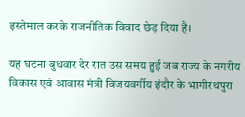इस्तेमाल करके राजनीतिक विवाद छेड़ दिया है।

यह घटना बुधवार देर रात उस समय हुई जब राज्य के नगरीय विकास एवं आवास मंत्री विजयवर्गीय इंदौर के भागीरथपुरा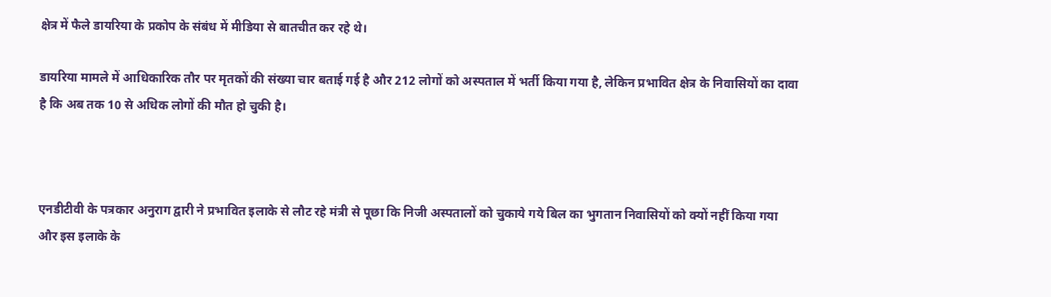क्षेत्र में फैले डायरिया के प्रकोप के संबंध में मीडिया से बातचीत कर रहे थे।

डायरिया मामले में आधिकारिक तौर पर मृतकों की संख्या चार बताई गई है और 212 लोगों को अस्पताल में भर्ती किया गया है, लेकिन प्रभावित क्षेत्र के निवासियों का दावा है कि अब तक 10 से अधिक लोगों की मौत हो चुकी है।



एनडीटीवी के पत्रकार अनुराग द्वारी ने प्रभावित इलाके से लौट रहे मंत्री से पूछा कि निजी अस्पतालों को चुकाये गये बिल का भुगतान निवासियों को क्यों नहीं किया गया और इस इलाके के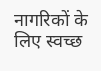नागरिकों के लिए स्वच्छ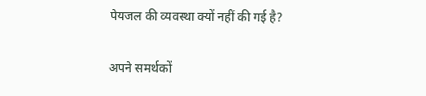पेयजल की व्यवस्था क्यों नहीं की गई है?

अपने समर्थकों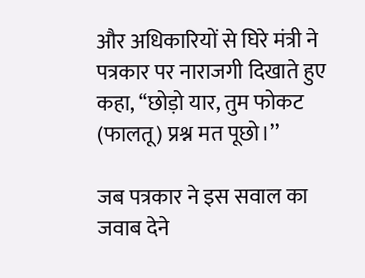और अधिकारियों से घिरे मंत्री ने पत्रकार पर नाराजगी दिखाते हुए कहा, ‘‘छोड़ो यार, तुम फोकट (फालतू) प्रश्न मत पूछो।’’

जब पत्रकार ने इस सवाल का जवाब देने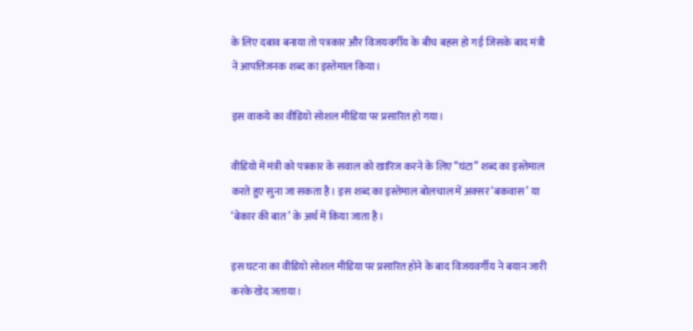के लिए दबाव बनाया तो पत्रकार और विजयवर्गीय के बीच बहस हो गई जिसके बाद मंत्री ने आपत्तिजनक शब्द का इस्तेमाल किया।

इस वाकये का वीडियो सोशल मीडिया पर प्रसारित हो गया।

वीडियो में मंत्री को पत्रकार के सवाल को खारिज करने के लिए ‘‘घंटा’’ शब्द का इस्तेमाल करते हुए सुना जा सकता है। इस शब्द का इस्तेमाल बोलचाल में अक्सर ‘बकवास’ या ‘बेकार की बात’ के अर्थ में किया जाता है।

इस घटना का वीडियो सोशल मीडिया पर प्रसारित होने के बाद विजयवर्गीय ने बयान जारी करके खेद जताया।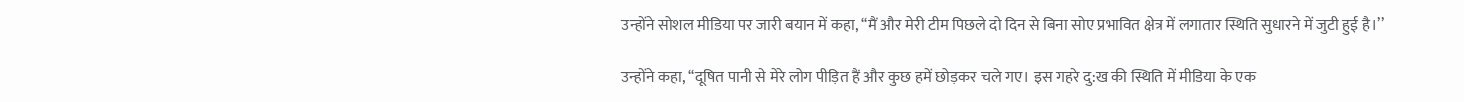उन्होंने सोशल मीडिया पर जारी बयान में कहा, ‘‘मैं और मेरी टीम पिछले दो दिन से बिना सोए प्रभावित क्षेत्र में लगातार स्थिति सुधारने में जुटी हुई है।’’

उन्होंने कहा, ‘‘दूषित पानी से मेरे लोग पीड़ित हैं और कुछ हमें छोड़कर चले गए। इस गहरे दु:ख की स्थिति में मीडिया के एक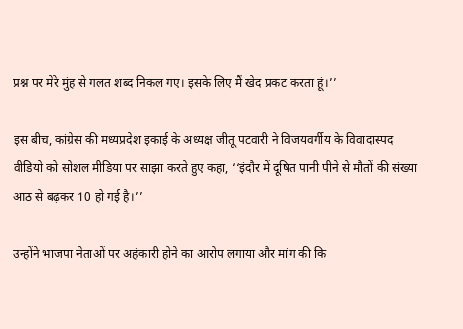प्रश्न पर मेरे मुंह से गलत शब्द निकल गए। इसके लिए मैं खेद प्रकट करता हूं।’’

इस बीच, कांग्रेस की मध्यप्रदेश इकाई के अध्यक्ष जीतू पटवारी ने विजयवर्गीय के विवादास्पद वीडियो को सोशल मीडिया पर साझा करते हुए कहा, ‘‘इंदौर में दूषित पानी पीने से मौतों की संख्या आठ से बढ़कर 10 हो गई है।’’

उन्होंने भाजपा नेताओं पर अहंकारी होने का आरोप लगाया और मांग की कि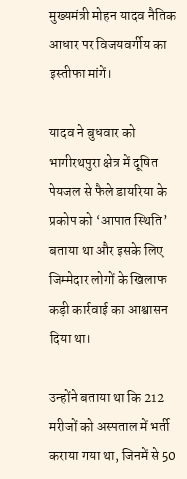मुख्यमंत्री मोहन यादव नैतिक आधार पर विजयवर्गीय का इस्तीफा मांगें।

यादव ने बुधवार को भागीरथपुरा क्षेत्र में दूषित पेयजल से फैले डायरिया के प्रकोप को ‘आपात स्थिति’ बताया था और इसके लिए जिम्मेदार लोगों के खिलाफ कड़ी कार्रवाई का आश्वासन दिया था।

उन्होंने बताया था कि 212 मरीजों को अस्पताल में भर्ती कराया गया था, जिनमें से 50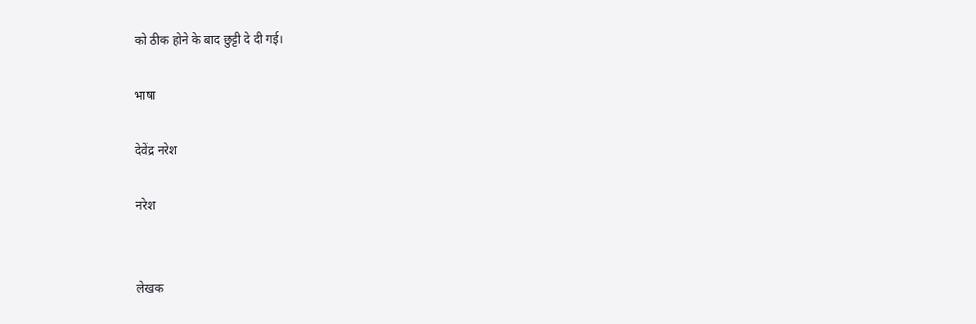को ठीक होने के बाद छुट्टी दे दी गई।

भाषा

देवेंद्र नरेश

नरेश


लेखक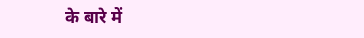के बारे में